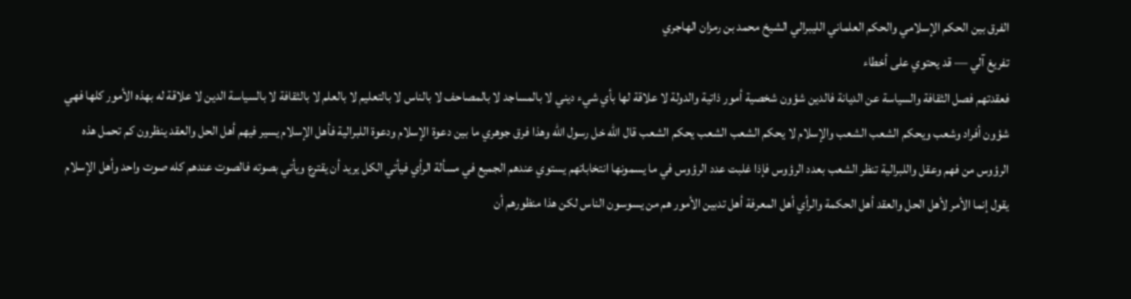الفرق بين الحكم الإسلامي والحكم العلماني الليبرالي الشيخ محمد بن رمزان الهاجري
تفريغ آلي — قد يحتوي على أخطاء
فعقدتهم فصل الثقافة والسياسة عن الديانة فالدين شؤون شخصية أمور ذاتية والدولة لا علاقة لها بأي شيء ديني لا بالمساجد لا بالمصاحف لا بالناس لا بالتعليم لا بالعلم لا بالثقافة لا بالسياسة الدين لا علاقة له بهذه الأمور كلها فهي شؤون أفراد وشعب ويحكم الشعب الشعب والإسلام لا يحكم الشعب الشعب يحكم الشعب قال الله خل رسول الله وهذا فرق جوهري ما بين دعوة الإسلام ودعوة اللبرالية فأهل الإسلام يسير فيهم أهل الحل والعقد ينظرون كم تحمل هذه الرؤوس من فهم وعقل واللبرالية تنظر الشعب بعدد الرؤوس فإذا غلبت عدد الرؤوس في ما يسمونها انتخاباتهم يستوي عندهم الجميع في مسألة الرأي فيأتي الكل يريد أن يقترع ويأتي بصوته فالصوت عندهم كله صوت واحد وأهل الإسلام يقول إنما الأمر لأهل الحل والعقد أهل الحكمة والرأي أهل المعرفة أهل تدبين الأمور هم من يسوسون الناس لكن هذا منظورهم أن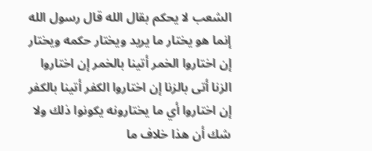الشعب لا يحكم بقال الله قال رسول الله إنما هو يختار ما يريد ويختار حكمه ويختار إن اختاروا الخمر أتينا بالخمر إن اختاروا الزنا أتى بالزنا إن اختاروا الكفر أتينا بالكفر إن اختاروا أي ما يختارونه يكونوا ذلك ولا شك أن هذا خلاف ما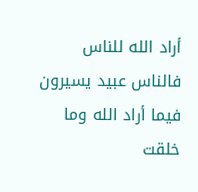أراد الله للناس فالناس عبيد يسيرون فيما أراد الله وما خلقت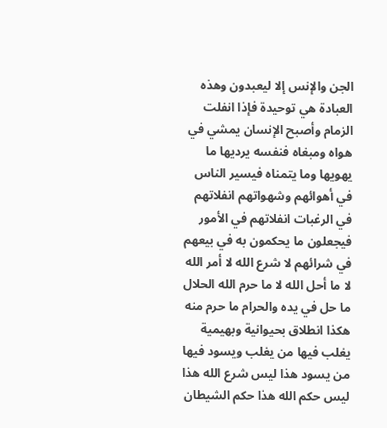الجن والإنس إلا ليعبدون وهذه العبادة هي توحيدة فإذا انفلت الزمام وأصبح الإنسان يمشي في هواه ومبغاه فنفسه يرديها ما يهويها وما يتمناه فيسير الناس في أهوائهم وشهواتهم انفلاتهم في الرغبات انفلاتهم في الأمور فيجعلون ما يحكمون به في بيعهم في شرائهم لا شرع الله لا أمر الله لا ما أحل الله لا ما حرم الله الحلال ما حل في يده والحرام ما حرم منه هكذا انطلاق بحيوانية وبهيمية يغلب فيها من يغلب ويسود فيها من يسود هذا ليس شرع الله هذا ليس حكم الله هذا حكم الشيطان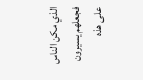الذي مكن الناس فجعلهم يسيرون على هذه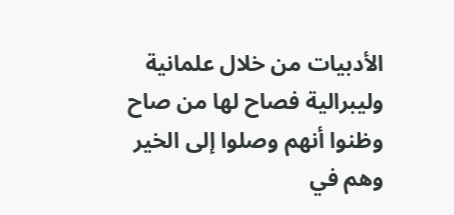الأدبيات من خلال علمانية وليبرالية فصاح لها من صاح وظنوا أنهم وصلوا إلى الخير وهم في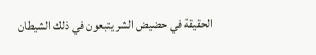الحقيقة في حضيض الشر يتبعون في ذلك الشيطان